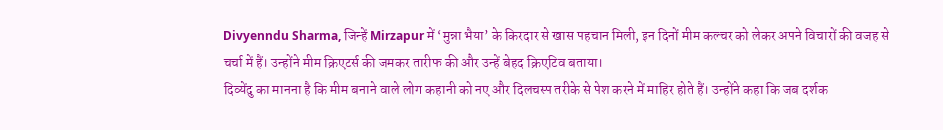Divyenndu Sharma, जिन्हें Mirzapur में ‘मुन्ना भैया’ के किरदार से खास पहचान मिली, इन दिनों मीम कल्चर को लेकर अपने विचारों की वजह से चर्चा में हैं। उन्होंने मीम क्रिएटर्स की जमकर तारीफ की और उन्हें बेहद क्रिएटिव बताया।
दिव्येंदु का मानना है कि मीम बनाने वाले लोग कहानी को नए और दिलचस्प तरीके से पेश करने में माहिर होते हैं। उन्होंने कहा कि जब दर्शक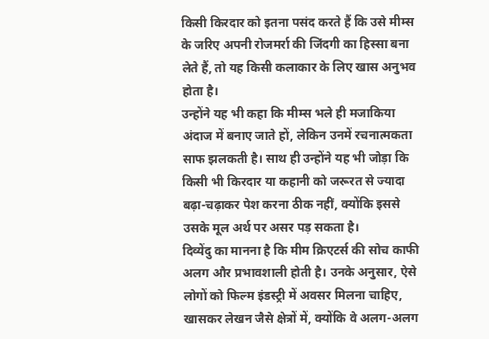किसी किरदार को इतना पसंद करते हैं कि उसे मीम्स के जरिए अपनी रोजमर्रा की जिंदगी का हिस्सा बना लेते हैं, तो यह किसी कलाकार के लिए खास अनुभव होता है।
उन्होंने यह भी कहा कि मीम्स भले ही मजाकिया अंदाज में बनाए जाते हों, लेकिन उनमें रचनात्मकता साफ झलकती है। साथ ही उन्होंने यह भी जोड़ा कि किसी भी किरदार या कहानी को जरूरत से ज्यादा बढ़ा-चढ़ाकर पेश करना ठीक नहीं, क्योंकि इससे उसके मूल अर्थ पर असर पड़ सकता है।
दिव्येंदु का मानना है कि मीम क्रिएटर्स की सोच काफी अलग और प्रभावशाली होती है। उनके अनुसार, ऐसे लोगों को फिल्म इंडस्ट्री में अवसर मिलना चाहिए, खासकर लेखन जैसे क्षेत्रों में, क्योंकि वे अलग-अलग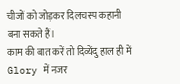चीजों को जोड़कर दिलचस्प कहानी बना सकते हैं।
काम की बात करें तो दिव्येंदु हाल ही में Glory में नजर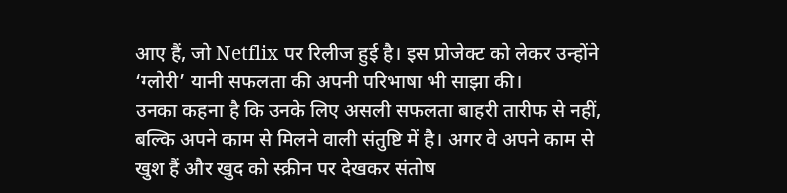आए हैं, जो Netflix पर रिलीज हुई है। इस प्रोजेक्ट को लेकर उन्होंने ‘ग्लोरी’ यानी सफलता की अपनी परिभाषा भी साझा की।
उनका कहना है कि उनके लिए असली सफलता बाहरी तारीफ से नहीं, बल्कि अपने काम से मिलने वाली संतुष्टि में है। अगर वे अपने काम से खुश हैं और खुद को स्क्रीन पर देखकर संतोष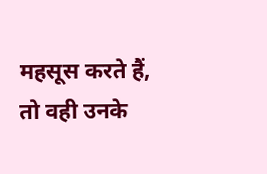महसूस करते हैं, तो वही उनके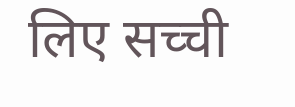लिए सच्ची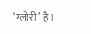‘ग्लोरी’ है।